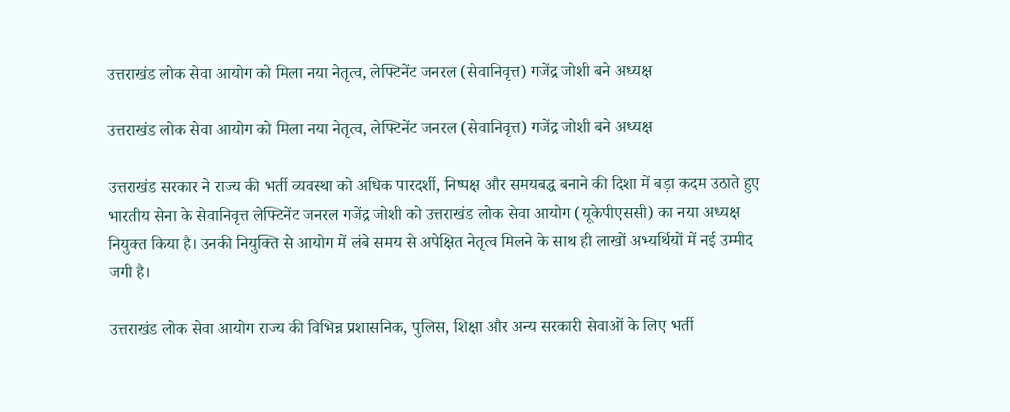उत्तराखंड लोक सेवा आयोग को मिला नया नेतृत्व, लेफ्टिनेंट जनरल (सेवानिवृत्त) गजेंद्र जोशी बने अध्यक्ष

उत्तराखंड लोक सेवा आयोग को मिला नया नेतृत्व, लेफ्टिनेंट जनरल (सेवानिवृत्त) गजेंद्र जोशी बने अध्यक्ष

उत्तराखंड सरकार ने राज्य की भर्ती व्यवस्था को अधिक पारदर्शी, निष्पक्ष और समयबद्ध बनाने की दिशा में बड़ा कदम उठाते हुए भारतीय सेना के सेवानिवृत्त लेफ्टिनेंट जनरल गजेंद्र जोशी को उत्तराखंड लोक सेवा आयोग (यूकेपीएससी) का नया अध्यक्ष नियुक्त किया है। उनकी नियुक्ति से आयोग में लंबे समय से अपेक्षित नेतृत्व मिलने के साथ ही लाखों अभ्यर्थियों में नई उम्मीद जगी है।

उत्तराखंड लोक सेवा आयोग राज्य की विभिन्न प्रशासनिक, पुलिस, शिक्षा और अन्य सरकारी सेवाओं के लिए भर्ती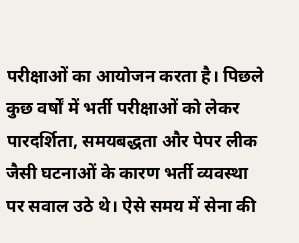परीक्षाओं का आयोजन करता है। पिछले कुछ वर्षों में भर्ती परीक्षाओं को लेकर पारदर्शिता, समयबद्धता और पेपर लीक जैसी घटनाओं के कारण भर्ती व्यवस्था पर सवाल उठे थे। ऐसे समय में सेना की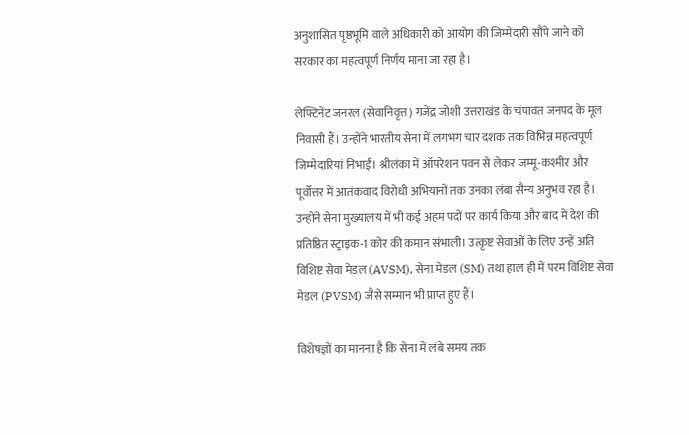अनुशासित पृष्ठभूमि वाले अधिकारी को आयोग की जिम्मेदारी सौंपे जाने को सरकार का महत्वपूर्ण निर्णय माना जा रहा है।

लेफ्टिनेंट जनरल (सेवानिवृत्त) गजेंद्र जोशी उत्तराखंड के चंपावत जनपद के मूल निवासी हैं। उन्होंने भारतीय सेना में लगभग चार दशक तक विभिन्न महत्वपूर्ण जिम्मेदारियां निभाईं। श्रीलंका में ऑपरेशन पवन से लेकर जम्मू-कश्मीर और पूर्वोत्तर में आतंकवाद विरोधी अभियानों तक उनका लंबा सैन्य अनुभव रहा है। उन्होंने सेना मुख्यालय में भी कई अहम पदों पर कार्य किया और बाद में देश की प्रतिष्ठित स्ट्राइक-1 कोर की कमान संभाली। उत्कृष्ट सेवाओं के लिए उन्हें अति विशिष्ट सेवा मेडल (AVSM), सेना मेडल (SM) तथा हाल ही में परम विशिष्ट सेवा मेडल (PVSM) जैसे सम्मान भी प्राप्त हुए हैं।

विशेषज्ञों का मानना है कि सेना में लंबे समय तक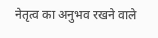नेतृत्व का अनुभव रखने वाले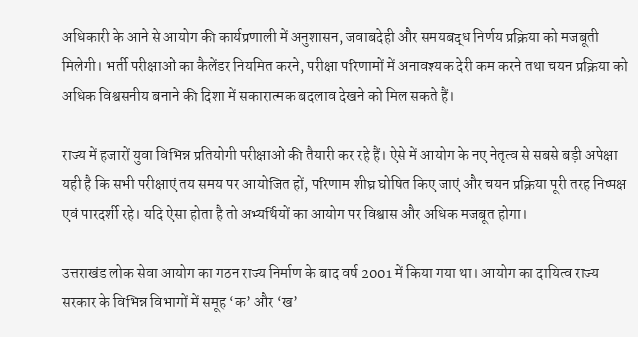अधिकारी के आने से आयोग की कार्यप्रणाली में अनुशासन, जवाबदेही और समयबद्ध निर्णय प्रक्रिया को मजबूती मिलेगी। भर्ती परीक्षाओं का कैलेंडर नियमित करने, परीक्षा परिणामों में अनावश्यक देरी कम करने तथा चयन प्रक्रिया को अधिक विश्वसनीय बनाने की दिशा में सकारात्मक बदलाव देखने को मिल सकते हैं।

राज्य में हजारों युवा विभिन्न प्रतियोगी परीक्षाओं की तैयारी कर रहे हैं। ऐसे में आयोग के नए नेतृत्व से सबसे बड़ी अपेक्षा यही है कि सभी परीक्षाएं तय समय पर आयोजित हों, परिणाम शीघ्र घोषित किए जाएं और चयन प्रक्रिया पूरी तरह निष्पक्ष एवं पारदर्शी रहे। यदि ऐसा होता है तो अभ्यर्थियों का आयोग पर विश्वास और अधिक मजबूत होगा।

उत्तराखंड लोक सेवा आयोग का गठन राज्य निर्माण के बाद वर्ष 2001 में किया गया था। आयोग का दायित्व राज्य सरकार के विभिन्न विभागों में समूह ‘क’ और ‘ख’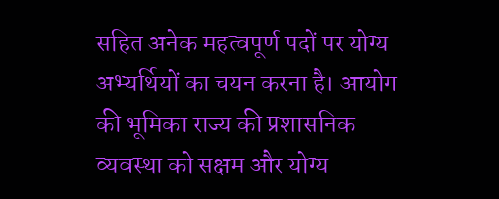सहित अनेक महत्वपूर्ण पदों पर योग्य अभ्यर्थियों का चयन करना है। आयोग की भूमिका राज्य की प्रशासनिक व्यवस्था को सक्षम और योग्य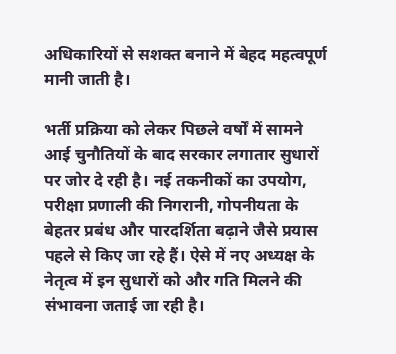अधिकारियों से सशक्त बनाने में बेहद महत्वपूर्ण मानी जाती है।

भर्ती प्रक्रिया को लेकर पिछले वर्षों में सामने आई चुनौतियों के बाद सरकार लगातार सुधारों पर जोर दे रही है। नई तकनीकों का उपयोग, परीक्षा प्रणाली की निगरानी, गोपनीयता के बेहतर प्रबंध और पारदर्शिता बढ़ाने जैसे प्रयास पहले से किए जा रहे हैं। ऐसे में नए अध्यक्ष के नेतृत्व में इन सुधारों को और गति मिलने की संभावना जताई जा रही है।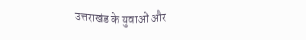उत्तराखंड के युवाओं और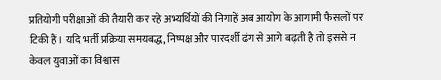प्रतियोगी परीक्षाओं की तैयारी कर रहे अभ्यर्थियों की निगाहें अब आयोग के आगामी फैसलों पर टिकी हैं। यदि भर्ती प्रक्रिया समयबद्ध, निष्पक्ष और पारदर्शी ढंग से आगे बढ़ती है तो इससे न केवल युवाओं का विश्वास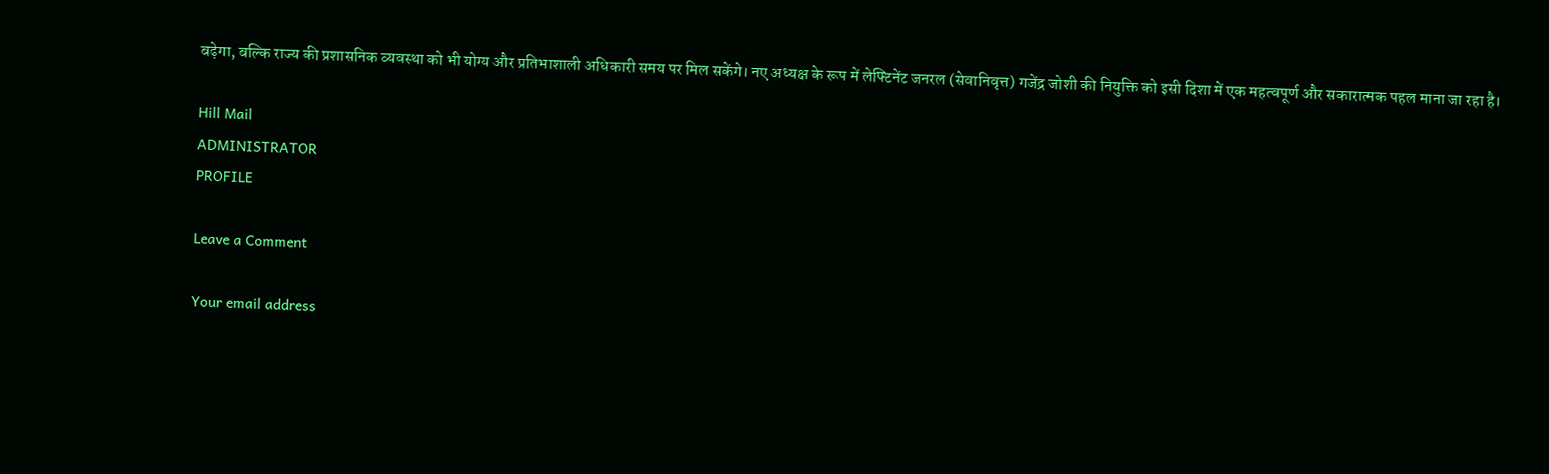बढ़ेगा, बल्कि राज्य की प्रशासनिक व्यवस्था को भी योग्य और प्रतिभाशाली अधिकारी समय पर मिल सकेंगे। नए अध्यक्ष के रूप में लेफ्टिनेंट जनरल (सेवानिवृत्त) गजेंद्र जोशी की नियुक्ति को इसी दिशा में एक महत्वपूर्ण और सकारात्मक पहल माना जा रहा है।

Hill Mail
ADMINISTRATOR
PROFILE

Leave a Comment

Your email address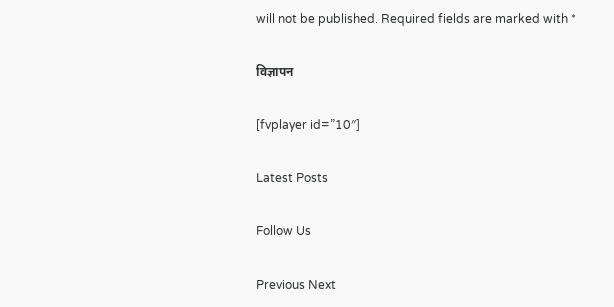will not be published. Required fields are marked with *

विज्ञापन

[fvplayer id=”10″]

Latest Posts

Follow Us

Previous Next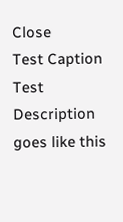Close
Test Caption
Test Description goes like this